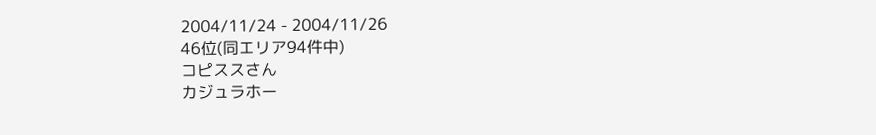2004/11/24 - 2004/11/26
46位(同エリア94件中)
コピススさん
カジュラホー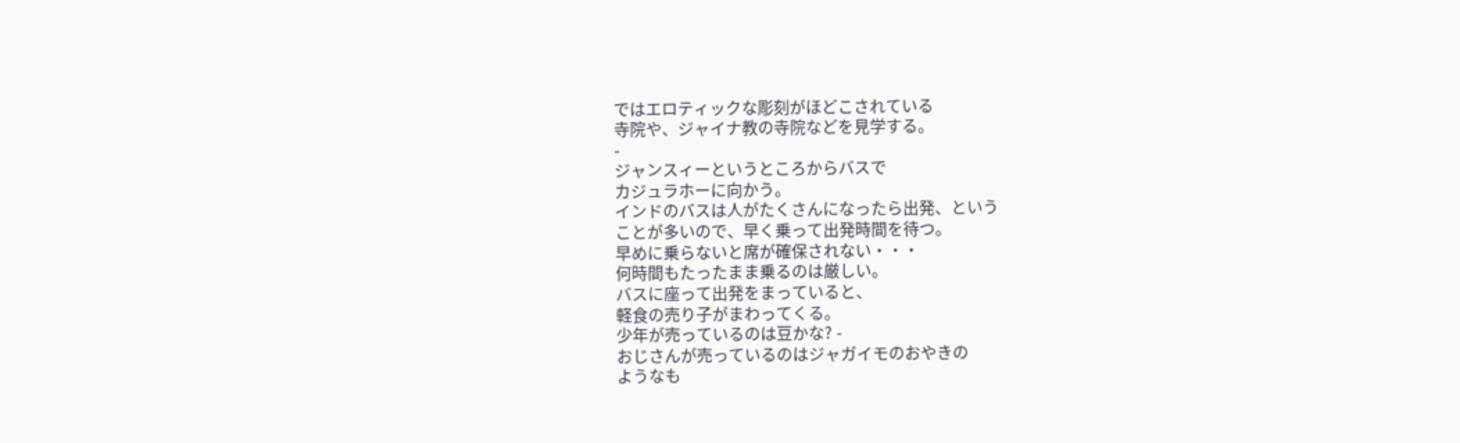ではエロティックな彫刻がほどこされている
寺院や、ジャイナ教の寺院などを見学する。
-
ジャンスィーというところからバスで
カジュラホーに向かう。
インドのバスは人がたくさんになったら出発、という
ことが多いので、早く乗って出発時間を待つ。
早めに乗らないと席が確保されない・・・
何時間もたったまま乗るのは厳しい。
バスに座って出発をまっていると、
軽食の売り子がまわってくる。
少年が売っているのは豆かな? -
おじさんが売っているのはジャガイモのおやきの
ようなも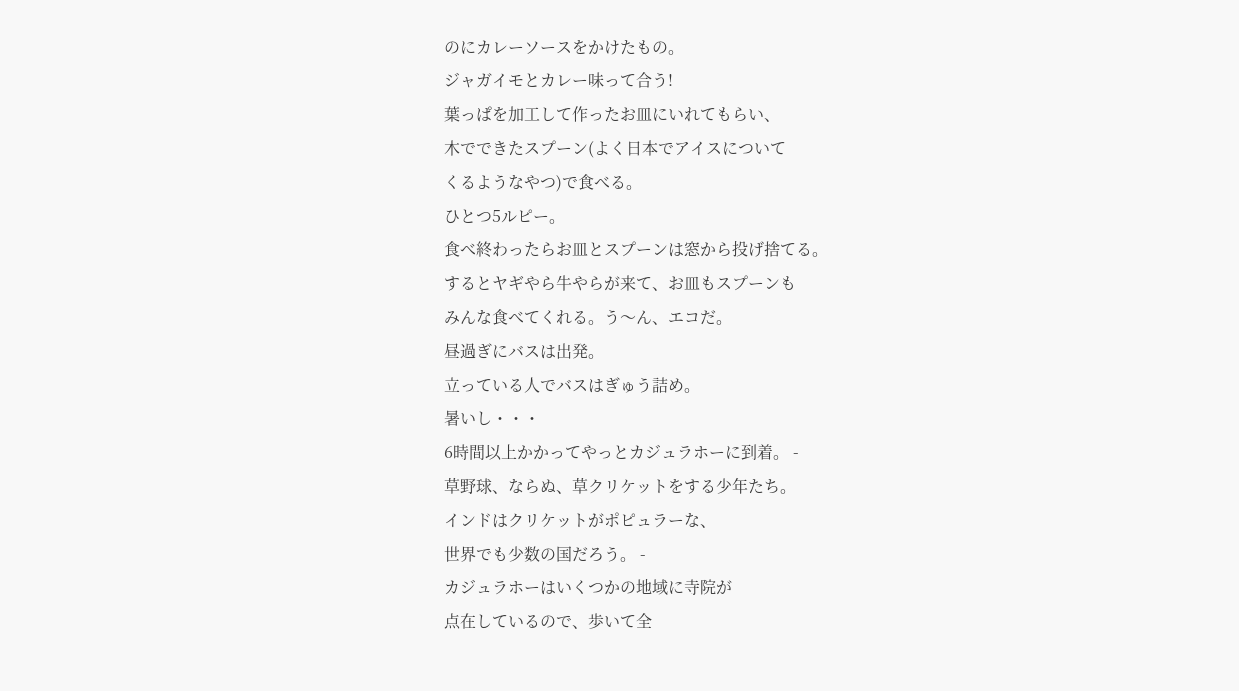のにカレーソースをかけたもの。
ジャガイモとカレー味って合う!
葉っぱを加工して作ったお皿にいれてもらい、
木でできたスプーン(よく日本でアイスについて
くるようなやつ)で食べる。
ひとつ5ルピー。
食べ終わったらお皿とスプーンは窓から投げ捨てる。
するとヤギやら牛やらが来て、お皿もスプーンも
みんな食べてくれる。う〜ん、エコだ。
昼過ぎにバスは出発。
立っている人でバスはぎゅう詰め。
暑いし・・・
6時間以上かかってやっとカジュラホーに到着。 -
草野球、ならぬ、草クリケットをする少年たち。
インドはクリケットがポピュラーな、
世界でも少数の国だろう。 -
カジュラホーはいくつかの地域に寺院が
点在しているので、歩いて全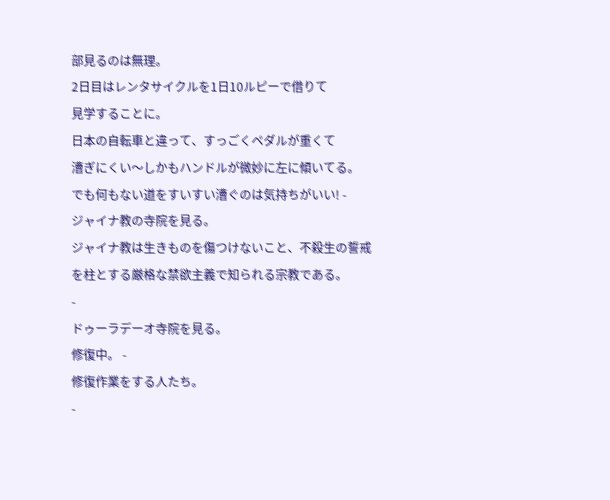部見るのは無理。
2日目はレンタサイクルを1日10ルピーで借りて
見学することに。
日本の自転車と違って、すっごくペダルが重くて
漕ぎにくい〜しかもハンドルが微妙に左に傾いてる。
でも何もない道をすいすい漕ぐのは気持ちがいい! -
ジャイナ教の寺院を見る。
ジャイナ教は生きものを傷つけないこと、不殺生の誓戒を柱とする厳格な禁欲主義で知られる宗教である。
-
ドゥーラデーオ寺院を見る。
修復中。 -
修復作業をする人たち。
-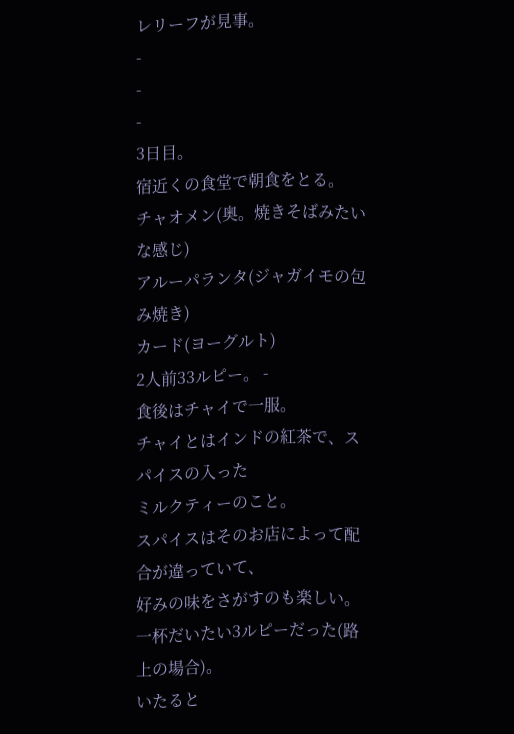レリーフが見事。
-
-
-
3日目。
宿近くの食堂で朝食をとる。
チャオメン(奥。焼きそばみたいな感じ)
アルーパランタ(ジャガイモの包み焼き)
カード(ヨーグルト)
2人前33ルピー。 -
食後はチャイで一服。
チャイとはインドの紅茶で、スパイスの入った
ミルクティーのこと。
スパイスはそのお店によって配合が違っていて、
好みの味をさがすのも楽しい。
一杯だいたい3ルピーだった(路上の場合)。
いたると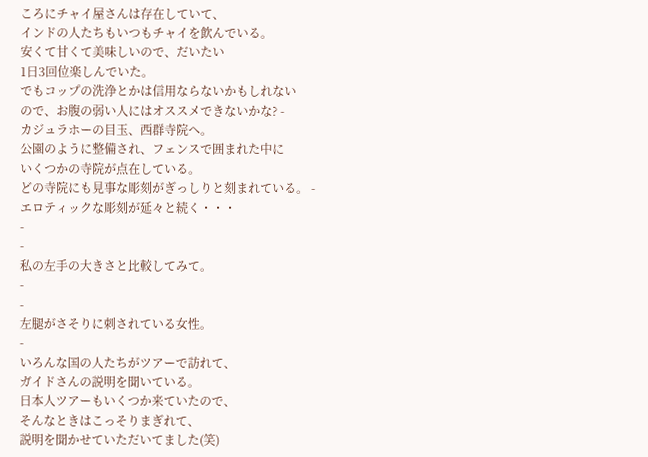ころにチャイ屋さんは存在していて、
インドの人たちもいつもチャイを飲んでいる。
安くて甘くて美味しいので、だいたい
1日3回位楽しんでいた。
でもコップの洗浄とかは信用ならないかもしれない
ので、お腹の弱い人にはオススメできないかな? -
カジュラホーの目玉、西群寺院へ。
公園のように整備され、フェンスで囲まれた中に
いくつかの寺院が点在している。
どの寺院にも見事な彫刻がぎっしりと刻まれている。 -
エロティックな彫刻が延々と続く・・・
-
-
私の左手の大きさと比較してみて。
-
-
左腿がさそりに刺されている女性。
-
いろんな国の人たちがツアーで訪れて、
ガイドさんの説明を聞いている。
日本人ツアーもいくつか来ていたので、
そんなときはこっそりまぎれて、
説明を聞かせていただいてました(笑)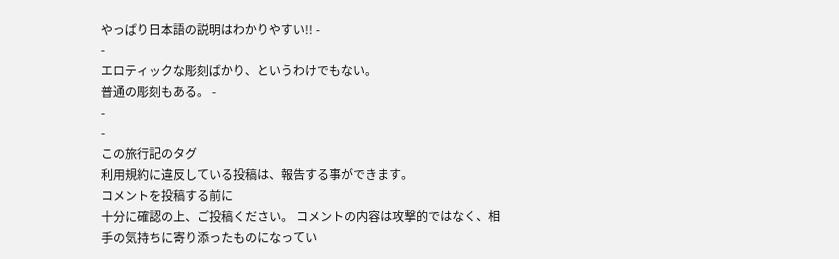やっぱり日本語の説明はわかりやすい!! -
-
エロティックな彫刻ばかり、というわけでもない。
普通の彫刻もある。 -
-
-
この旅行記のタグ
利用規約に違反している投稿は、報告する事ができます。
コメントを投稿する前に
十分に確認の上、ご投稿ください。 コメントの内容は攻撃的ではなく、相手の気持ちに寄り添ったものになってい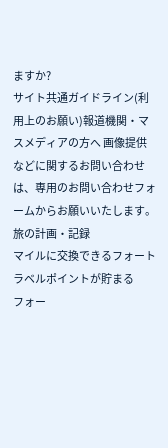ますか?
サイト共通ガイドライン(利用上のお願い)報道機関・マスメディアの方へ 画像提供などに関するお問い合わせは、専用のお問い合わせフォームからお願いいたします。
旅の計画・記録
マイルに交換できるフォートラベルポイントが貯まる
フォー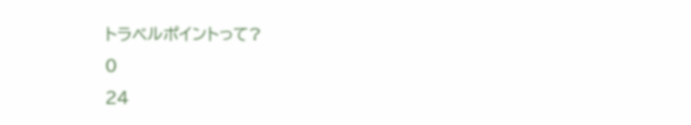トラベルポイントって?
0
24